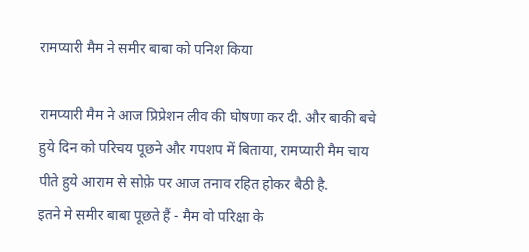रामप्यारी मैम ने समीर बाबा को पनिश किया

रामप्यारी मैम ने आज प्रिप्रेशन लीव की घोषणा कर दी. और बाकी बचे हुये दिन को परिचय पूछने और गपशप में बिताया, रामप्यारी मैम चाय पीते हुये आराम से सोफ़े पर आज तनाव रहित होकर बैठी है.
इतने मे समीर बाबा पूछते हैं - मैम वो परिक्षा के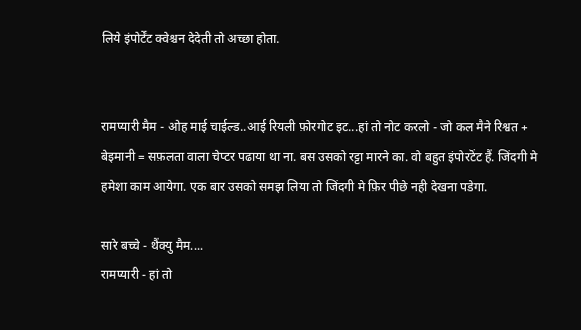लिये इंपोर्टेंट क्वेश्चन देदेती तो अच्छा होता.


रामप्यारी मैम - ओह माई चाईल्ड..आई रियली फ़ोरगोट इट...हां तो नोट करलो - जो कल मैने रिश्वत + बेइमानी = सफ़लता वाला चेप्टर पढाया था ना. बस उसको रट्टा मारने का. वो बहुत इंपोरटॆंट हैं. जिंदगी मे हमेशा काम आयेगा. एक बार उसको समझ लिया तो जिंदगी मे फ़िर पीछे नही देखना पडेगा.

सारे बच्चे - थैंक्यु मैम....
रामप्यारी - हां तो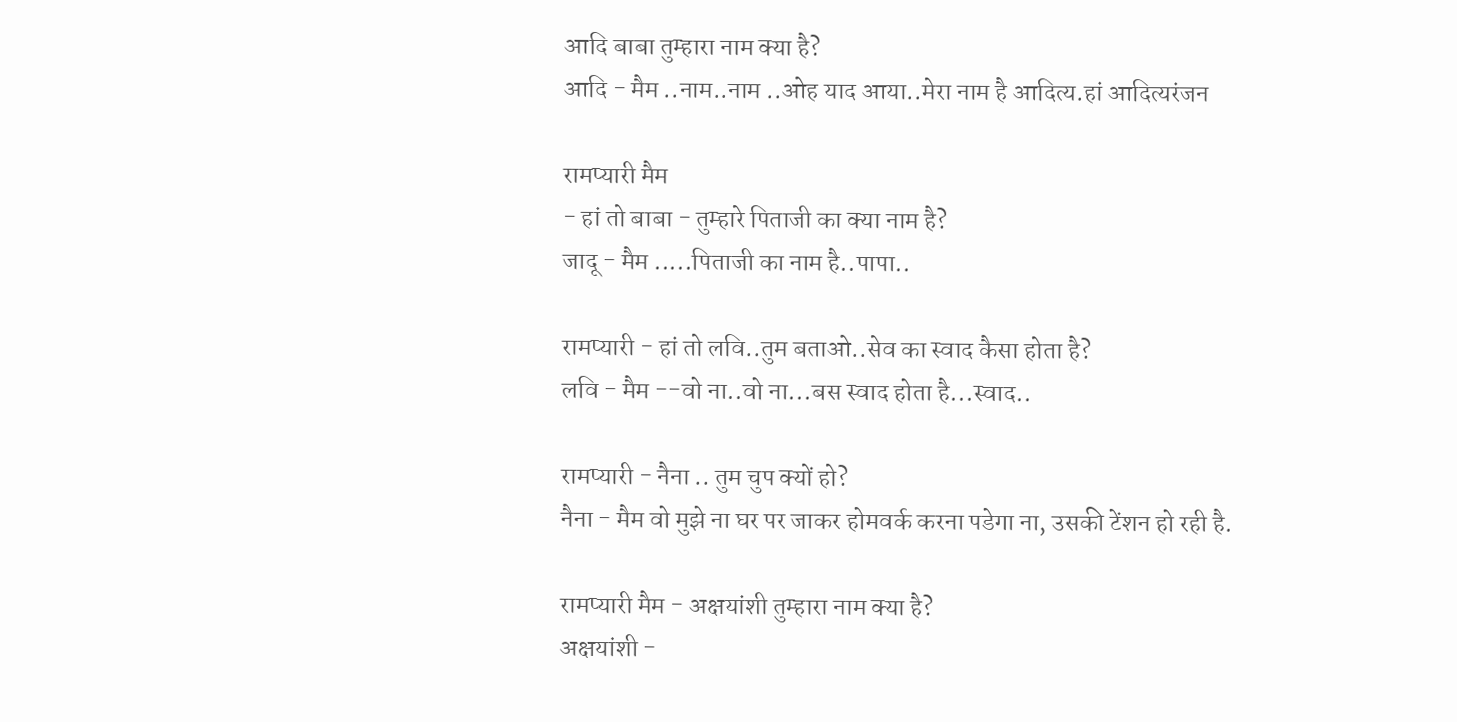आदि बाबा तुम्हारा नाम क्या है?
आदि - मैम ..नाम..नाम ..ओह याद आया..मेरा नाम है आदित्य.हां आदित्यरंजन

रामप्यारी मैम
- हां तो बाबा - तुम्हारे पिताजी का क्या नाम है?
जादू - मैम .....पिताजी का नाम है..पापा..

रामप्यारी - हां तो लवि..तुम बताओ..सेव का स्वाद कैसा होता है?
लवि - मैम --वो ना..वो ना...बस स्वाद होता है...स्वाद..

रामप्यारी - नैना .. तुम चुप क्यों हो?
नैना - मैम वो मुझे ना घर पर जाकर होमवर्क करना पडेगा ना, उसकी टेंशन हो रही है.

रामप्यारी मैम - अक्षयांशी तुम्हारा नाम क्या है?
अक्षयांशी -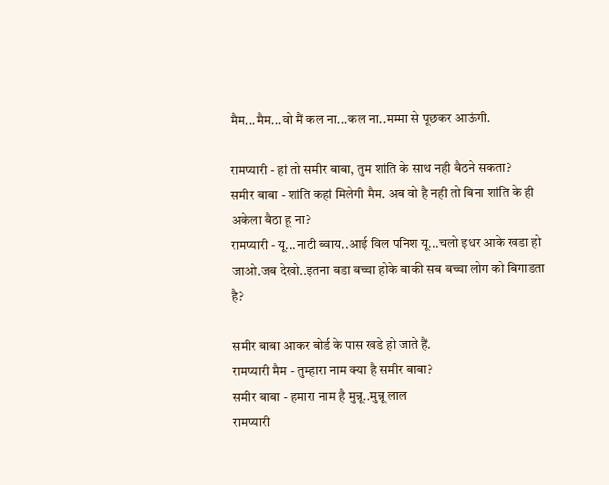मैम...मैम...वो मैं कल ना...कल ना..मम्मा से पूछकर आऊंगी.

रामप्यारी - हां तो समीर बाबा, तुम शांति के साथ नही बैठने सकता?
समीर बाबा - शांति कहां मिलेगी मैम. अब वो है नही तो बिना शांति के ही अकेला बैठा हू ना?
रामप्यारी - यू...नाटी ब्वाय..आई विल पनिश यू...चलो इधर आके खडा हो जाओ.जब देखो..इतना बडा बच्चा होके बाकी सब बच्चा लोग को बिगाडता है?

समीर बाबा आकर बोर्ड के पास खडे हो जाते हैं.
रामप्यारी मैम - तुम्हारा नाम क्या है समीर बाबा?
समीर बाबा - हमारा नाम है मुन्नू..मुन्नू लाल
रामप्यारी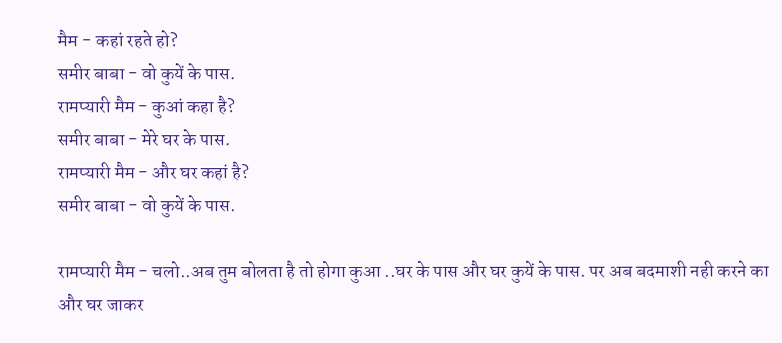मैम - कहां रहते हो?
समीर बाबा - वो कुयें के पास.
रामप्यारी मैम - कुआं कहा है?
समीर बाबा - मेरे घर के पास.
रामप्यारी मैम - और घर कहां है?
समीर बाबा - वो कुयें के पास.

रामप्यारी मैम - चलो..अब तुम बोलता है तो होगा कुआ ..घर के पास और घर कुयें के पास. पर अब बदमाशी नही करने का और घर जाकर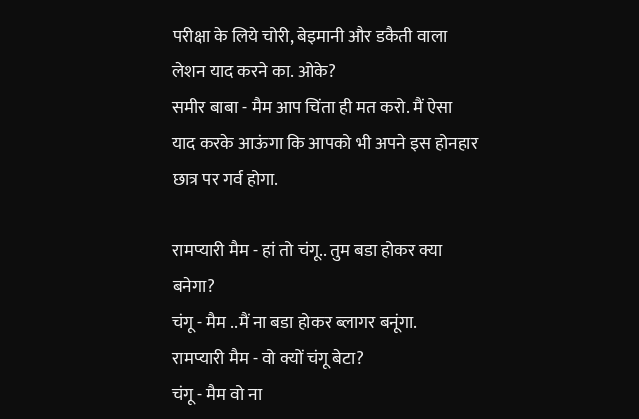परीक्षा के लिये चोरी, बेइमानी और डकैती वाला लेशन याद करने का. ओके?
समीर बाबा - मैम आप चिंता ही मत करो. मैं ऐसा याद करके आऊंगा कि आपको भी अपने इस होनहार छात्र पर गर्व होगा.

रामप्यारी मैम - हां तो चंगू.. तुम बडा होकर क्या बनेगा?
चंगू - मैम ..मैं ना बडा होकर ब्लागर बनूंगा.
रामप्यारी मैम - वो क्यों चंगू बेटा?
चंगू - मैम वो ना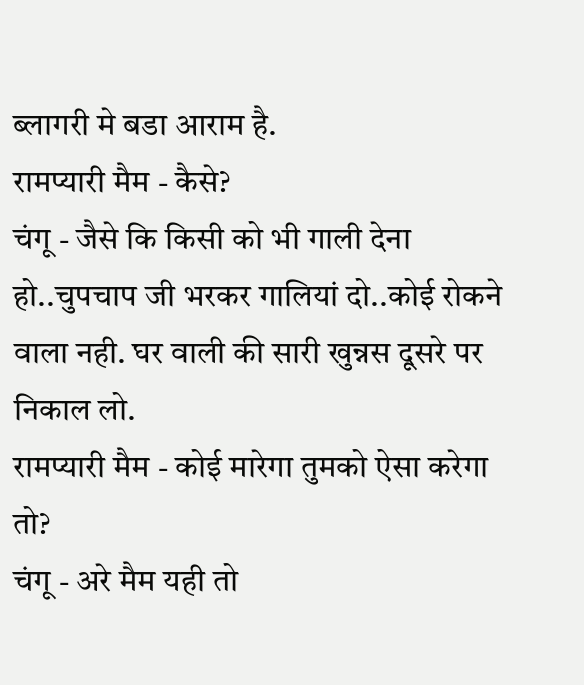ब्लागरी मे बडा आराम है.
रामप्यारी मैम - कैसे?
चंगू - जैसे कि किसी को भी गाली देना हो..चुपचाप जी भरकर गालियां दो..कोई रोकने वाला नही. घर वाली की सारी खुन्नस दूसरे पर निकाल लो.
रामप्यारी मैम - कोई मारेगा तुमको ऐसा करेगा तो?
चंगू - अरे मैम यही तो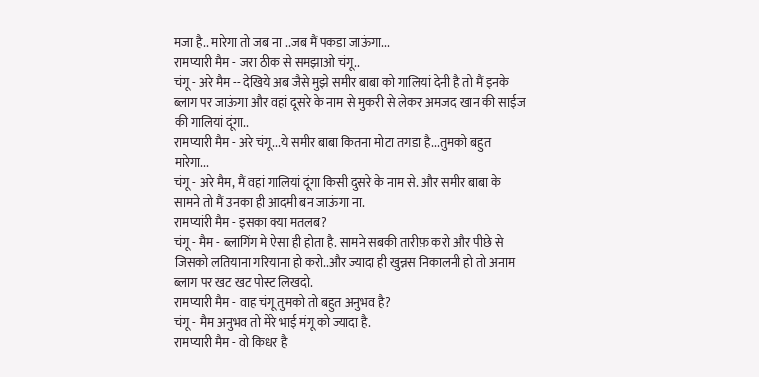मजा है.. मारेगा तो जब ना ..जब मैं पकडा जाऊंगा...
रामप्यारी मैम - जरा ठीक से समझाओ चंगू..
चंगू - अरे मैम -- देखिये अब जैसे मुझे समीर बाबा को गालियां देनी है तो मैं इनके ब्लाग पर जाऊंगा और वहां दूसरे के नाम से मुकरी से लेकर अमजद खान की साईज की गालियां दूंगा..
रामप्यारी मैम - अरे चंगू...ये समीर बाबा कितना मोटा तगडा है...तुमको बहुत मारेगा...
चंगू - अरे मैम, मैं वहां गालियां दूंगा किसी दुसरे के नाम से. और समीर बाबा के सामने तो मैं उनका ही आदमी बन जाऊंगा ना.
रामप्यांरी मैम - इसका क्या मतलब?
चंगू - मैम - ब्लागिंग मे ऐसा ही होता है. सामने सबकी तारीफ़ करो और पीछे से जिसको लतियाना गरियाना हो करो..और ज्यादा ही खुन्नस निकालनी हो तो अनाम ब्लाग पर खट खट पोस्ट लिखदो.
रामप्यारी मैम - वाह चंगू तुमको तो बहुत अनुभव है?
चंगू - मैम अनुभव तो मेरे भाई मंगू को ज्यादा है.
रामप्यारी मैम - वो किधर है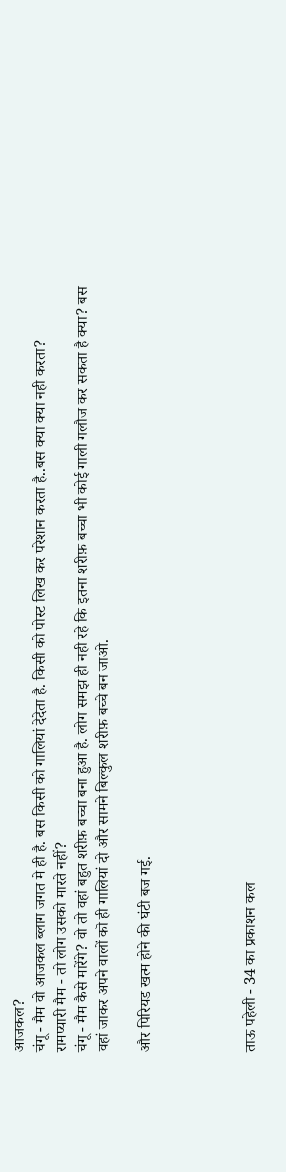आजकल?
चंगू - मैम वो आजकल ब्लाग जगत मे ही है. बस किसी को गालियां देदेता है. किसी को पोस्ट लिख कर परेशान करता है..बस क्या क्या नही करता?
रामप्यारी मैम - तो लोग उसको मारते नहीं?
चंगू - मैम कैसे मारेंगे? वो तो वहां बहुत शरीफ़ बच्चा बना हुआ है. लोग समझ ही नही रहे कि इतना शरीफ़ बच्चा भी कोई गाली गलौज कर सकता है क्या? बस वहां जाकर अपने वालों कॊ ही गालियां दो और सामने बिल्कुल शरीफ़ बच्चे बन जाओ.

और पिरियड खत्म होने की घंटी बज गई.




ताऊ पहेली - 34 का प्रकाशन कल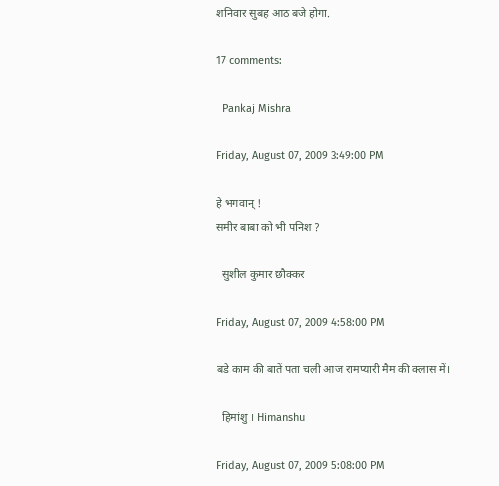शनिवार सुबह आठ बजे होगा.

17 comments:

  Pankaj Mishra

Friday, August 07, 2009 3:49:00 PM

हे भगवान् !
समीर बाबा को भी पनिश ?

  सुशील कुमार छौक्कर

Friday, August 07, 2009 4:58:00 PM

बडे काम की बातें पता चली आज रामप्यारी मैम की क्लास में।

  हिमांशु । Himanshu

Friday, August 07, 2009 5:08:00 PM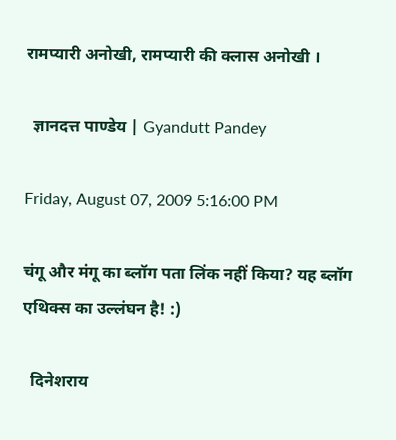रामप्यारी अनोखी, रामप्यारी की क्लास अनोखी ।

  ज्ञानदत्त पाण्डेय | Gyandutt Pandey

Friday, August 07, 2009 5:16:00 PM

चंगू और मंगू का ब्लॉग पता लिंक नहीं किया? यह ब्लॉग एथिक्स का उल्लंघन है! :)

  दिनेशराय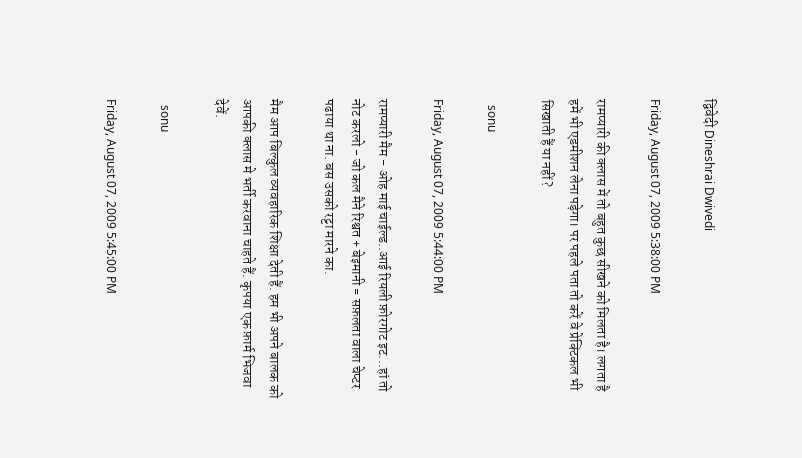द्विवेदी Dineshrai Dwivedi

Friday, August 07, 2009 5:38:00 PM

रामप्यारी की क्लास में तो बहुत कुछ सीखने को मिलता है। लगता है हमें भी एडमीशन लेना पड़ेगा। पर पहले पता तो करें वे प्रेक्टिकल भी सिखाती हैं या नहीं?

  sonu

Friday, August 07, 2009 5:44:00 PM

रामप्यारी मैम - ओह माई चाईल्ड..आई रियली फ़ोरगोट इट...हां तो नोट करलो - जो कल मैने रिश्वत + बेइमानी = सफ़लता वाला चेप्टर पढाया था ना. बस उसको रट्टा मारने का.

मैम आप बिल्कुल व्यवहारिक शिक्षा देती हैं. हम भी अपने बालक को आपकी क्लास मे भर्ती करवाना चाहते हैं. कृपया एक फ़ार्म भिजवा देवें.

  sonu

Friday, August 07, 2009 5:45:00 PM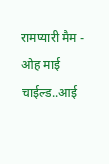रामप्यारी मैम - ओह माई चाईल्ड..आई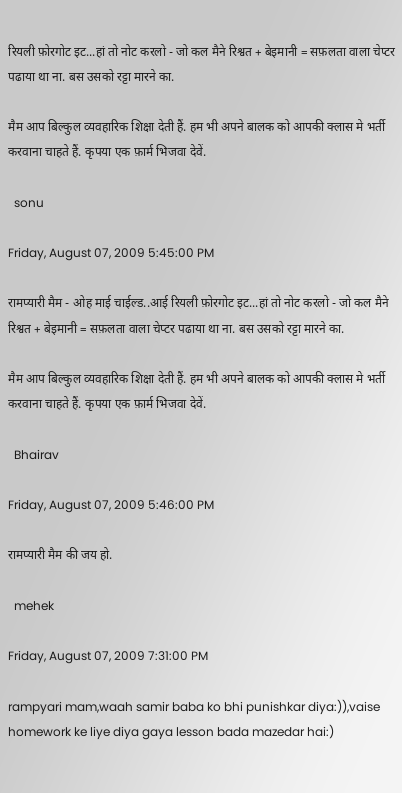रियली फ़ोरगोट इट...हां तो नोट करलो - जो कल मैने रिश्वत + बेइमानी = सफ़लता वाला चेप्टर पढाया था ना. बस उसको रट्टा मारने का.

मैम आप बिल्कुल व्यवहारिक शिक्षा देती हैं. हम भी अपने बालक को आपकी क्लास मे भर्ती करवाना चाहते हैं. कृपया एक फ़ार्म भिजवा देवें.

  sonu

Friday, August 07, 2009 5:45:00 PM

रामप्यारी मैम - ओह माई चाईल्ड..आई रियली फ़ोरगोट इट...हां तो नोट करलो - जो कल मैने रिश्वत + बेइमानी = सफ़लता वाला चेप्टर पढाया था ना. बस उसको रट्टा मारने का.

मैम आप बिल्कुल व्यवहारिक शिक्षा देती हैं. हम भी अपने बालक को आपकी क्लास मे भर्ती करवाना चाहते हैं. कृपया एक फ़ार्म भिजवा देवें.

  Bhairav

Friday, August 07, 2009 5:46:00 PM

रामप्यारी मैम की जय हो.

  mehek

Friday, August 07, 2009 7:31:00 PM

rampyari mam,waah samir baba ko bhi punishkar diya:)),vaise homework ke liye diya gaya lesson bada mazedar hai:)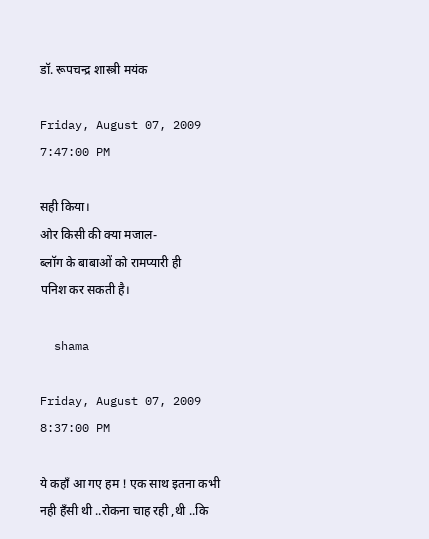डॉ. रूपचन्द्र शास्त्री मयंक

Friday, August 07, 2009 7:47:00 PM

सही किया।
ओर किसी की क्या मजाल-
ब्लॉग के बाबाओं को रामप्यारी ही
पनिश कर सकती है।

  shama

Friday, August 07, 2009 8:37:00 PM

ये कहाँ आ गए हम ! एक साथ इतना कभी नही हँसी थी ..रोकना चाह रही ,थी ..कि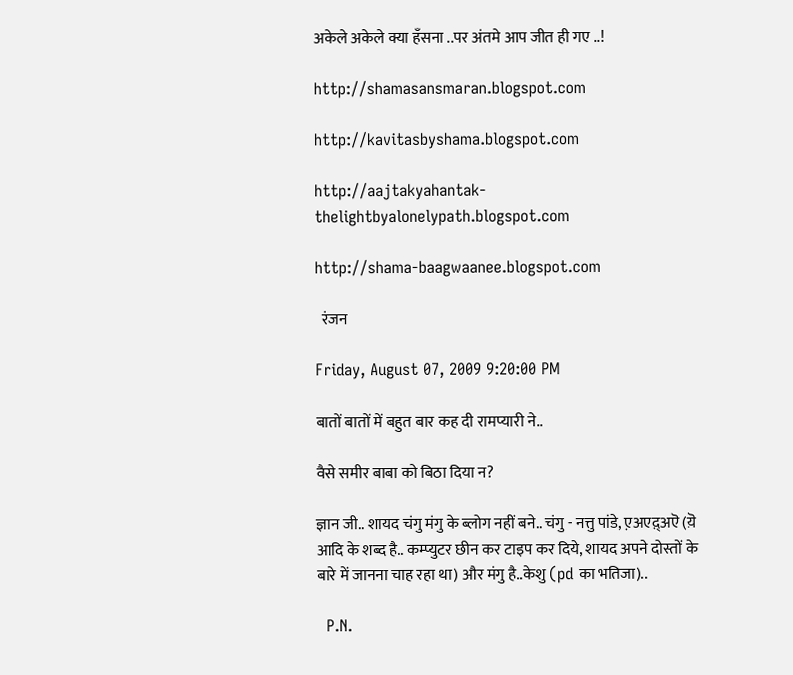अकेले अकेले क्या हँसना ..पर अंतमे आप जीत ही गए ..!

http://shamasansmaran.blogspot.com

http://kavitasbyshama.blogspot.com

http://aajtakyahantak-thelightbyalonelypath.blogspot.com

http://shama-baagwaanee.blogspot.com

  रंजन

Friday, August 07, 2009 9:20:00 PM

बातों बातों में बहुत बार कह दी रामप्यारी ने..

वैसे समीर बाबा को बिठा दिया न?

ज्ञान जी.. शायद चंगु मंगु के ब्लोग नहीं बने.. चंगु - नत्तु पांडे, ए़अएद़्अऎ (य़ॆ आदि के शब्द है.. कम्प्युटर छीन कर टाइप कर दिये, शायद अपने दोस्तों के बारे में जानना चाह रहा था) और मंगु है..केशु (pd का भतिजा)..

  P.N.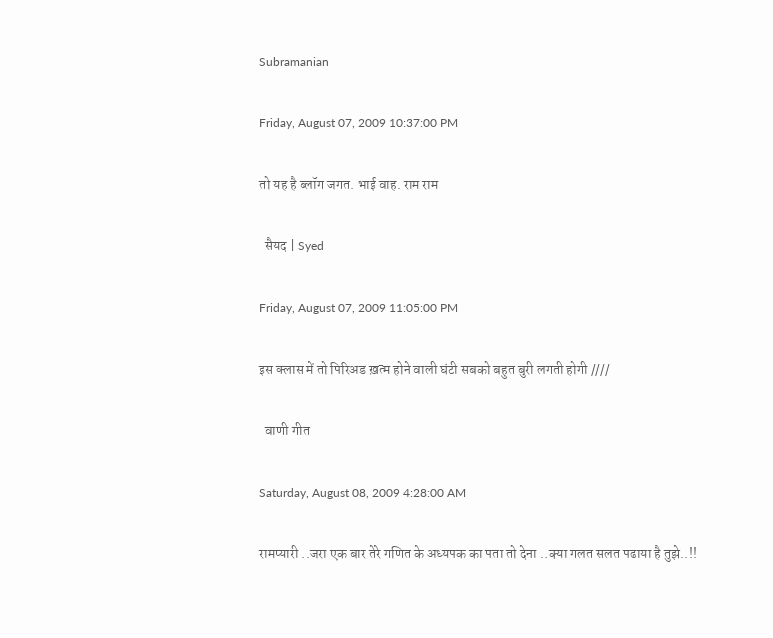Subramanian

Friday, August 07, 2009 10:37:00 PM

तो यह है ब्लॉग जगत. भाई वाह. राम राम

  सैयद | Syed

Friday, August 07, 2009 11:05:00 PM

इस क्लास में तो पिरिअड ख़त्म होने वाली घंटी सबको बहुत बुरी लगती होगी ////

  वाणी गीत

Saturday, August 08, 2009 4:28:00 AM

रामप्यारी ..जरा एक बार तेरे गणित के अध्यपक का पता तो देना ..क्या गलत सलत पढाया है तुझे..!!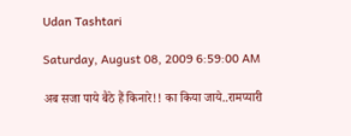Udan Tashtari

Saturday, August 08, 2009 6:59:00 AM

अब सजा पाये बैठे हैं किनारे!! का किया जाये..रामप्यारी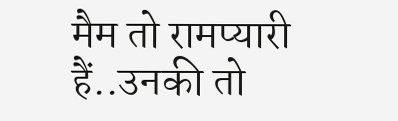मैम तो रामप्यारी हैं..उनकी तो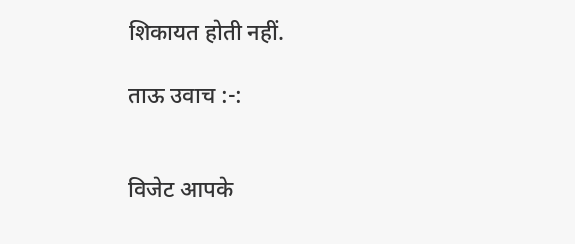शिकायत होती नहीं.

ताऊ उवाच :-:


विजेट आपके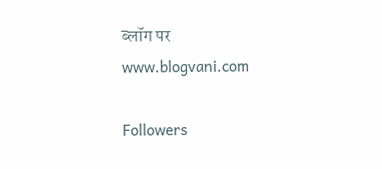ब्लॉग पर
www.blogvani.com

Followers